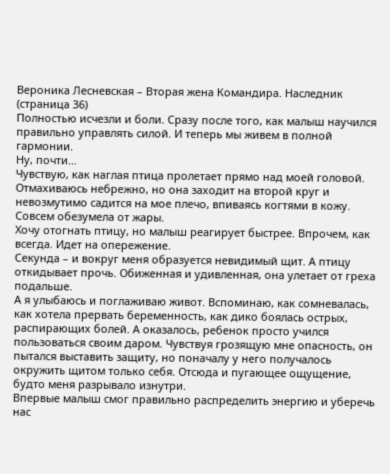Вероника Лесневская – Вторая жена Командира. Наследник (страница 36)
Полностью исчезли и боли. Сразу после того, как малыш научился правильно управлять силой. И теперь мы живем в полной гармонии.
Ну, почти…
Чувствую, как наглая птица пролетает прямо над моей головой. Отмахиваюсь небрежно, но она заходит на второй круг и невозмутимо садится на мое плечо, впиваясь когтями в кожу. Совсем обезумела от жары.
Хочу отогнать птицу, но малыш реагирует быстрее. Впрочем, как всегда. Идет на опережение.
Секунда – и вокруг меня образуется невидимый щит. А птицу откидывает прочь. Обиженная и удивленная, она улетает от греха подальше.
А я улыбаюсь и поглаживаю живот. Вспоминаю, как сомневалась, как хотела прервать беременность, как дико боялась острых, распирающих болей. А оказалось, ребенок просто учился пользоваться своим даром. Чувствуя грозящую мне опасность, он пытался выставить защиту, но поначалу у него получалось окружить щитом только себя. Отсюда и пугающее ощущение, будто меня разрывало изнутри.
Впервые малыш смог правильно распределить энергию и уберечь нас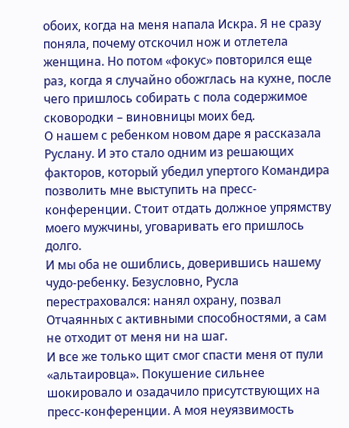обоих, когда на меня напала Искра. Я не сразу поняла, почему отскочил нож и отлетела женщина. Но потом «фокус» повторился еще раз, когда я случайно обожглась на кухне, после чего пришлось собирать с пола содержимое сковородки – виновницы моих бед.
О нашем с ребенком новом даре я рассказала Руслану. И это стало одним из решающих факторов, который убедил упертого Командира позволить мне выступить на пресс-конференции. Стоит отдать должное упрямству моего мужчины, уговаривать его пришлось долго.
И мы оба не ошиблись, доверившись нашему чудо-ребенку. Безусловно, Русла перестраховался: нанял охрану, позвал Отчаянных с активными способностями, а сам не отходит от меня ни на шаг.
И все же только щит смог спасти меня от пули «альтаировца». Покушение сильнее шокировало и озадачило присутствующих на пресс-конференции. А моя неуязвимость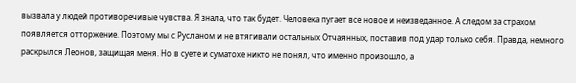вызвала у людей противоречивые чувства. Я знала, что так будет. Человека пугает все новое и неизведанное. А следом за страхом появляется отторжение. Поэтому мы с Русланом и не втягивали остальных Отчаянных, поставив под удар только себя. Правда, немного раскрылся Леонов, защищая меня. Но в суете и суматохе никто не понял, что именно произошло, а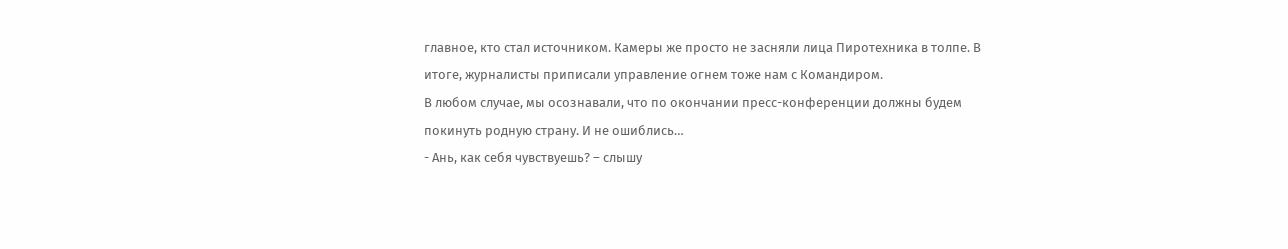главное, кто стал источником. Камеры же просто не засняли лица Пиротехника в толпе. В итоге, журналисты приписали управление огнем тоже нам с Командиром.
В любом случае, мы осознавали, что по окончании пресс-конференции должны будем покинуть родную страну. И не ошиблись…
- Ань, как себя чувствуешь? – слышу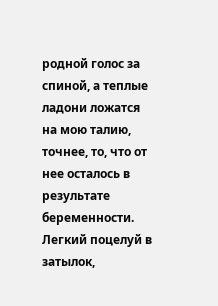родной голос за спиной, а теплые ладони ложатся на мою талию, точнее, то, что от нее осталось в результате беременности.
Легкий поцелуй в затылок,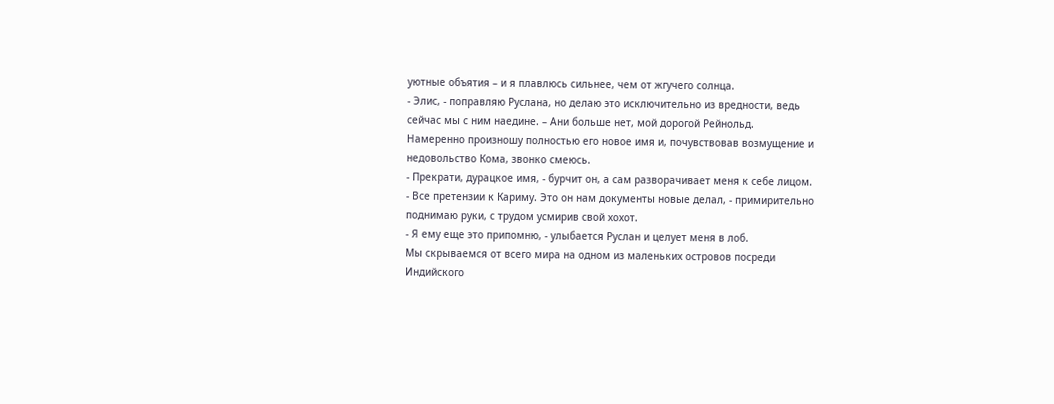уютные объятия – и я плавлюсь сильнее, чем от жгучего солнца.
- Элис, - поправляю Руслана, но делаю это исключительно из вредности, ведь сейчас мы с ним наедине. – Ани больше нет, мой дорогой Рейнольд.
Намеренно произношу полностью его новое имя и, почувствовав возмущение и недовольство Кома, звонко смеюсь.
- Прекрати, дурацкое имя, - бурчит он, а сам разворачивает меня к себе лицом.
- Все претензии к Кариму. Это он нам документы новые делал, - примирительно поднимаю руки, с трудом усмирив свой хохот.
- Я ему еще это припомню, - улыбается Руслан и целует меня в лоб.
Мы скрываемся от всего мира на одном из маленьких островов посреди Индийского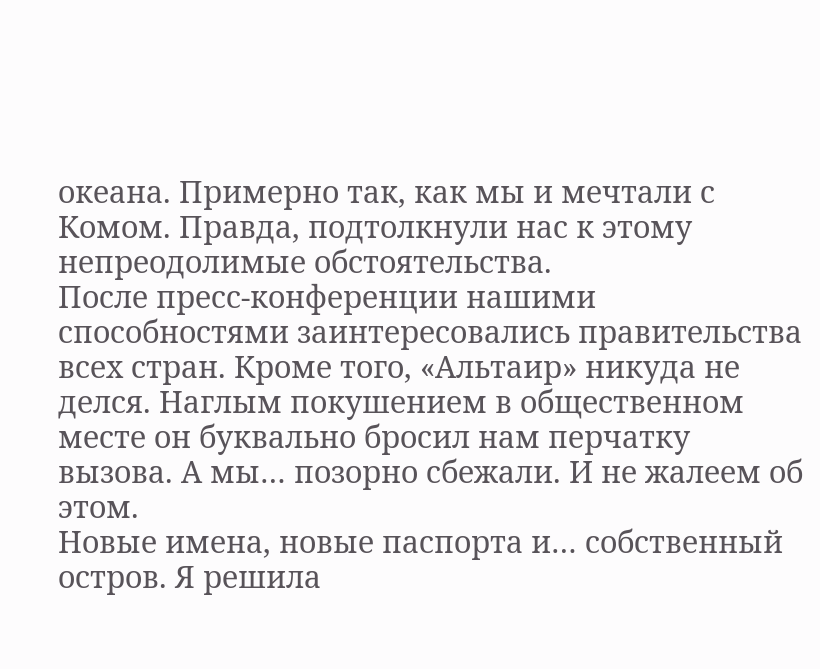океана. Примерно так, как мы и мечтали с Комом. Правда, подтолкнули нас к этому непреодолимые обстоятельства.
После пресс-конференции нашими способностями заинтересовались правительства всех стран. Кроме того, «Альтаир» никуда не делся. Наглым покушением в общественном месте он буквально бросил нам перчатку вызова. А мы… позорно сбежали. И не жалеем об этом.
Новые имена, новые паспорта и… собственный остров. Я решила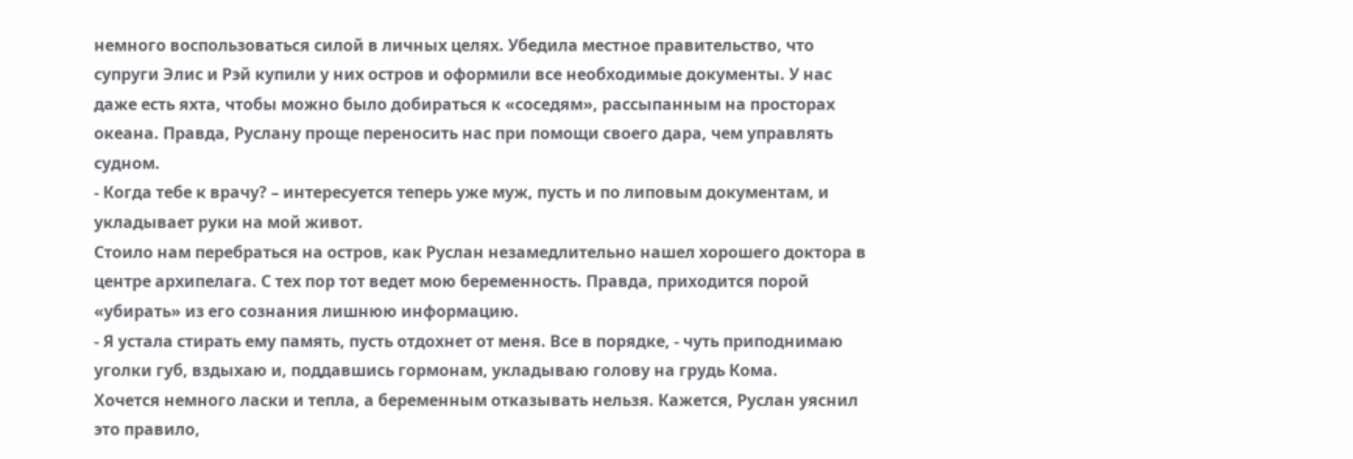немного воспользоваться силой в личных целях. Убедила местное правительство, что супруги Элис и Рэй купили у них остров и оформили все необходимые документы. У нас даже есть яхта, чтобы можно было добираться к «соседям», рассыпанным на просторах океана. Правда, Руслану проще переносить нас при помощи своего дара, чем управлять судном.
- Когда тебе к врачу? – интересуется теперь уже муж, пусть и по липовым документам, и укладывает руки на мой живот.
Стоило нам перебраться на остров, как Руслан незамедлительно нашел хорошего доктора в центре архипелага. С тех пор тот ведет мою беременность. Правда, приходится порой «убирать» из его сознания лишнюю информацию.
- Я устала стирать ему память, пусть отдохнет от меня. Все в порядке, - чуть приподнимаю уголки губ, вздыхаю и, поддавшись гормонам, укладываю голову на грудь Кома.
Хочется немного ласки и тепла, а беременным отказывать нельзя. Кажется, Руслан уяснил это правило,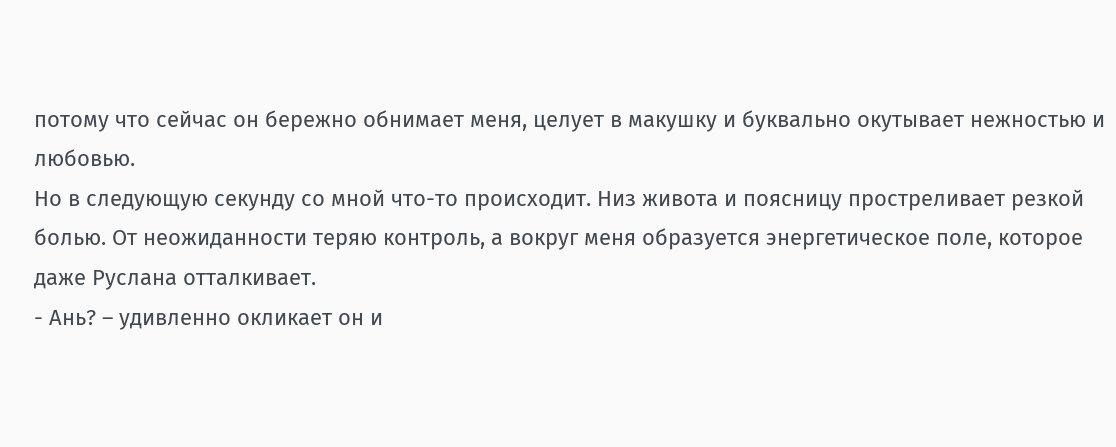потому что сейчас он бережно обнимает меня, целует в макушку и буквально окутывает нежностью и любовью.
Но в следующую секунду со мной что-то происходит. Низ живота и поясницу простреливает резкой болью. От неожиданности теряю контроль, а вокруг меня образуется энергетическое поле, которое даже Руслана отталкивает.
- Ань? – удивленно окликает он и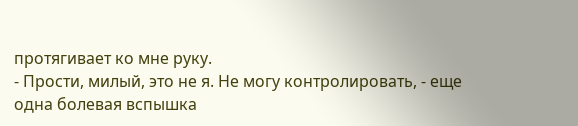протягивает ко мне руку.
- Прости, милый, это не я. Не могу контролировать, - еще одна болевая вспышка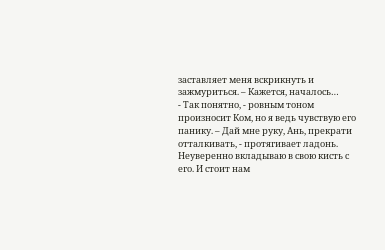заставляет меня вскрикнуть и зажмуриться. – Кажется, началось…
- Так понятно, - ровным тоном произносит Ком, но я ведь чувствую его панику. – Дай мне руку, Ань, прекрати отталкивать, - протягивает ладонь.
Неуверенно вкладываю в свою кисть с его. И стоит нам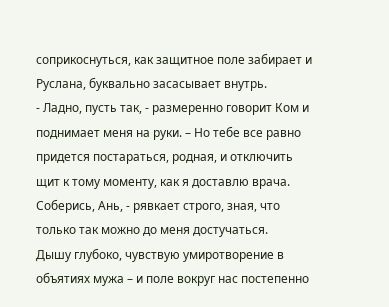соприкоснуться, как защитное поле забирает и Руслана, буквально засасывает внутрь.
- Ладно, пусть так, - размеренно говорит Ком и поднимает меня на руки. – Но тебе все равно придется постараться, родная, и отключить щит к тому моменту, как я доставлю врача. Соберись, Ань, - рявкает строго, зная, что только так можно до меня достучаться.
Дышу глубоко, чувствую умиротворение в объятиях мужа – и поле вокруг нас постепенно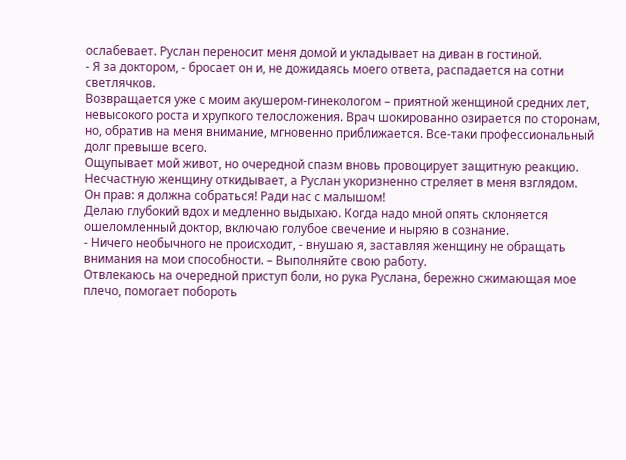ослабевает. Руслан переносит меня домой и укладывает на диван в гостиной.
- Я за доктором, - бросает он и, не дожидаясь моего ответа, распадается на сотни светлячков.
Возвращается уже с моим акушером-гинекологом – приятной женщиной средних лет, невысокого роста и хрупкого телосложения. Врач шокированно озирается по сторонам, но, обратив на меня внимание, мгновенно приближается. Все-таки профессиональный долг превыше всего.
Ощупывает мой живот, но очередной спазм вновь провоцирует защитную реакцию. Несчастную женщину откидывает, а Руслан укоризненно стреляет в меня взглядом.
Он прав: я должна собраться! Ради нас с малышом!
Делаю глубокий вдох и медленно выдыхаю. Когда надо мной опять склоняется ошеломленный доктор, включаю голубое свечение и ныряю в сознание.
- Ничего необычного не происходит, - внушаю я, заставляя женщину не обращать внимания на мои способности. – Выполняйте свою работу.
Отвлекаюсь на очередной приступ боли, но рука Руслана, бережно сжимающая мое плечо, помогает побороть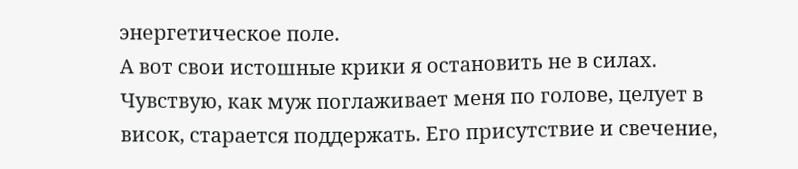энергетическое поле.
А вот свои истошные крики я остановить не в силах. Чувствую, как муж поглаживает меня по голове, целует в висок, старается поддержать. Его присутствие и свечение,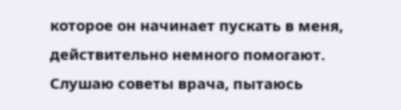которое он начинает пускать в меня, действительно немного помогают.
Слушаю советы врача, пытаюсь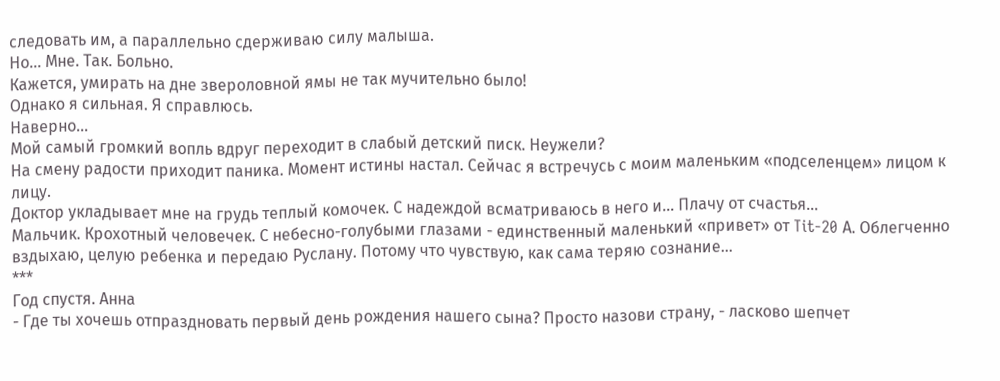следовать им, а параллельно сдерживаю силу малыша.
Но… Мне. Так. Больно.
Кажется, умирать на дне звероловной ямы не так мучительно было!
Однако я сильная. Я справлюсь.
Наверно...
Мой самый громкий вопль вдруг переходит в слабый детский писк. Неужели?
На смену радости приходит паника. Момент истины настал. Сейчас я встречусь с моим маленьким «подселенцем» лицом к лицу.
Доктор укладывает мне на грудь теплый комочек. С надеждой всматриваюсь в него и… Плачу от счастья…
Мальчик. Крохотный человечек. С небесно-голубыми глазами - единственный маленький «привет» от Tit-20 А. Облегченно вздыхаю, целую ребенка и передаю Руслану. Потому что чувствую, как сама теряю сознание…
***
Год спустя. Анна
- Где ты хочешь отпраздновать первый день рождения нашего сына? Просто назови страну, - ласково шепчет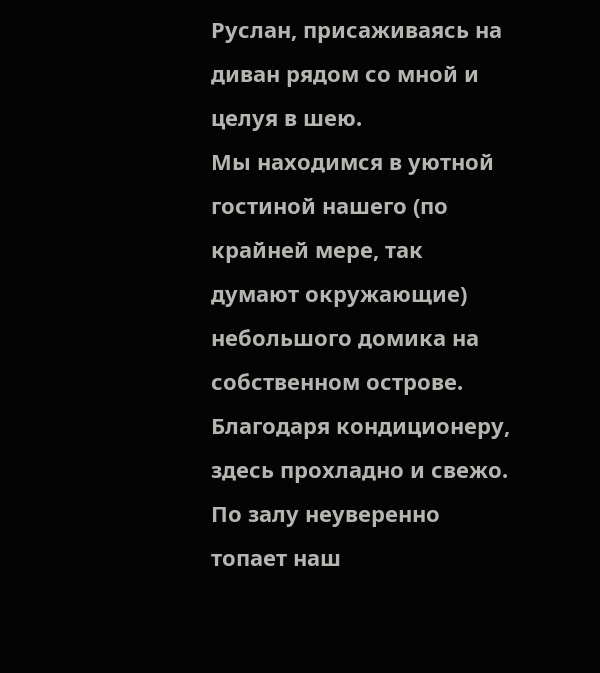Руслан, присаживаясь на диван рядом со мной и целуя в шею.
Мы находимся в уютной гостиной нашего (по крайней мере, так думают окружающие) небольшого домика на собственном острове. Благодаря кондиционеру, здесь прохладно и свежо.
По залу неуверенно топает наш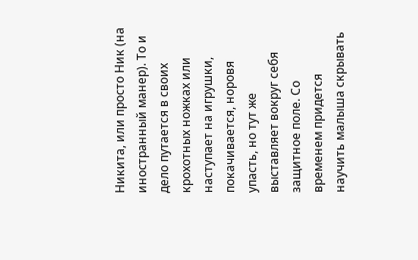Никита, или просто Ник (на иностранный манер). То и дело путается в своих крохотных ножках или наступает на игрушки, покачивается, норовя упасть, но тут же выставляет вокруг себя защитное поле. Со временем придется научить малыша скрывать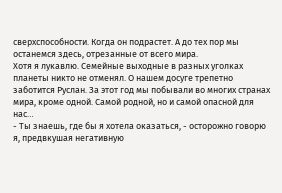сверхспособности. Когда он подрастет. А до тех пор мы останемся здесь, отрезанные от всего мира.
Хотя я лукавлю. Семейные выходные в разных уголках планеты никто не отменял. О нашем досуге трепетно заботится Руслан. За этот год мы побывали во многих странах мира, кроме одной. Самой родной, но и самой опасной для нас…
- Ты знаешь, где бы я хотела оказаться, - осторожно говорю я, предвкушая негативную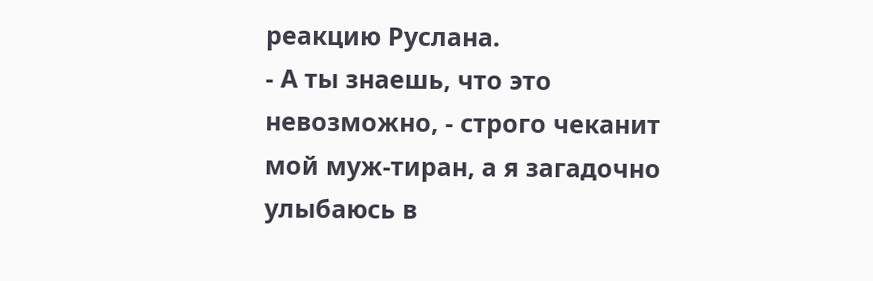реакцию Руслана.
- А ты знаешь, что это невозможно, - строго чеканит мой муж-тиран, а я загадочно улыбаюсь в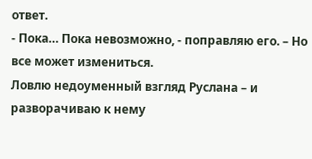ответ.
- Пока… Пока невозможно, - поправляю его. – Но все может измениться.
Ловлю недоуменный взгляд Руслана – и разворачиваю к нему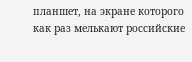планшет, на экране которого как раз мелькают российские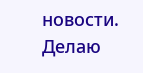новости. Делаю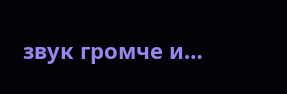звук громче и…